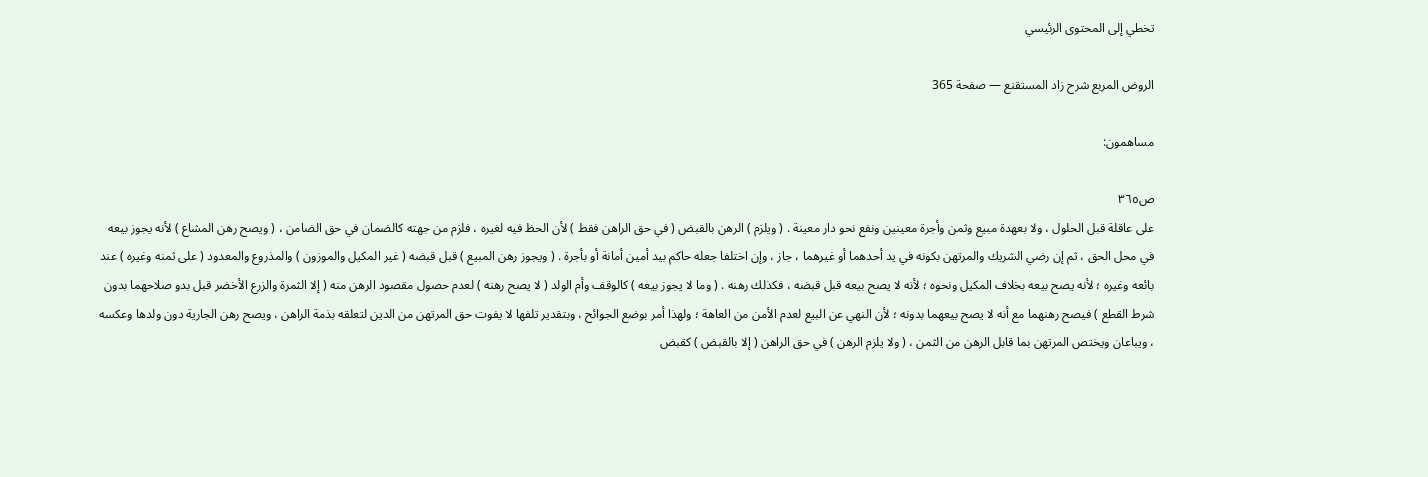تخطي إلى المحتوى الرئيسي

الروض المربع شرح زاد المستقنع — صفحة 365

مساهمون:

ص٣٦٥
على عاقلة قبل الحلول ، ولا بعهدة مبيع وثمن وأجرة معينين ونفع نحو دار معينة . ( ويلزم ) الرهن بالقبض ( في حق الراهن فقط ) لأن الحظ فيه لغيره ، فلزم من جهته كالضمان في حق الضامن ، ( ويصح رهن المشاع ) لأنه يجوز بيعه في محل الحق ، ثم إن رضي الشريك والمرتهن بكونه في يد أحدهما أو غيرهما ، جاز ، وإن اختلفا جعله حاكم بيد أمين أمانة أو بأجرة . ( ويجوز رهن المبيع ) قبل قبضه ( غير المكيل والموزون ) والمذروع والمعدود ( على ثمنه وغيره ) عند بائعه وغيره ؛ لأنه يصح بيعه بخلاف المكيل ونحوه ؛ لأنه لا يصح بيعه قبل قبضه ، فكذلك رهنه . ( وما لا يجوز بيعه ) كالوقف وأم الولد ( لا يصح رهنه ) لعدم حصول مقصود الرهن منه ( إلا الثمرة والزرع الأخضر قبل بدو صلاحهما بدون شرط القطع ) فيصح رهنهما مع أنه لا يصح بيعهما بدونه ؛ لأن النهي عن البيع لعدم الأمن من العاهة ؛ ولهذا أمر بوضع الجوائح ، وبتقدير تلفها لا يفوت حق المرتهن من الدين لتعلقه بذمة الراهن ، ويصح رهن الجارية دون ولدها وعكسه ، ويباعان ويختص المرتهن بما قابل الرهن من الثمن ، ( ولا يلزم الرهن ) في حق الراهن ( إلا بالقبض ) كقبض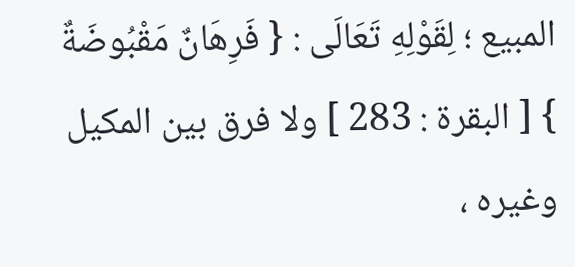المبيع ؛ لِقَوْلِهِ تَعَالَى : { فَرِهَانٌ مَقْبُوضَةٌ } [ البقرة : 283 ] ولا فرق بين المكيل وغيره ،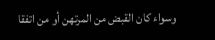وسواء كان القبض من المرتهن أو من اتفقا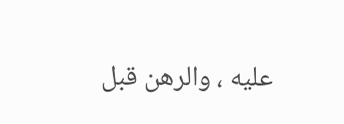عليه ، والرهن قبل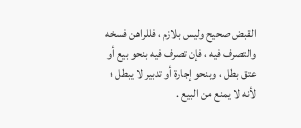القبض صحيح وليس بلازم ، فللراهن فسخه والتصرف فيه ، فإن تصرف فيه بنحو بيع أو عتق بطل ، وبنحو إجارة أو تدبير لا يبطل ؛ لأنه لا يمنع من البيع .